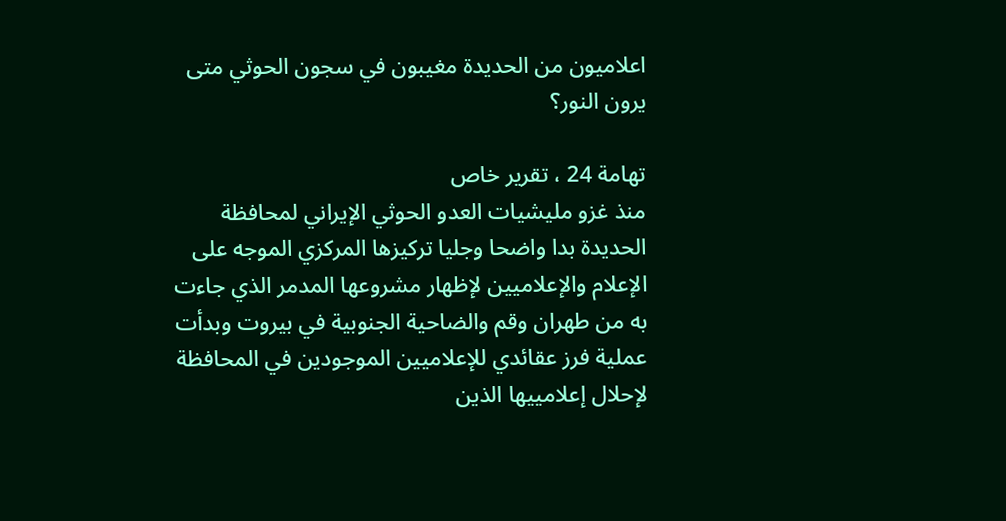اعلاميون من الحديدة مغيبون في سجون الحوثي متى يرون النور؟

تهامة 24 ، تقرير خاص
منذ غزو مليشيات العدو الحوثي الإيراني لمحافظة الحديدة بدا واضحا وجليا تركيزها المركزي الموجه على الإعلام والإعلاميين لإظهار مشروعها المدمر الذي جاءت به من طهران وقم والضاحية الجنوبية في بيروت وبدأت عملية فرز عقائدي للإعلاميين الموجودين في المحافظة لإحلال إعلامييها الذين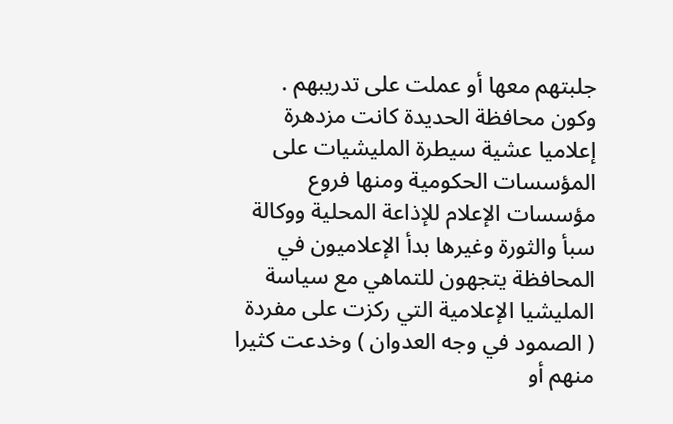جلبتهم معها أو عملت على تدريبهم .
وكون محافظة الحديدة كانت مزدهرة إعلاميا عشية سيطرة المليشيات على المؤسسات الحكومية ومنها فروع مؤسسات الإعلام للإذاعة المحلية ووكالة سبأ والثورة وغيرها بدأ الإعلاميون في المحافظة يتجهون للتماهي مع سياسة المليشيا الإعلامية التي ركزت على مفردة ( الصمود في وجه العدوان ) وخدعت كثيرا منهم أو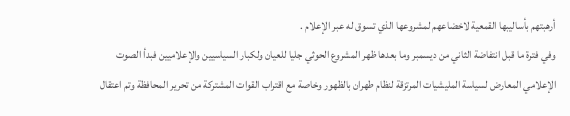أرهبتهم بأساليبها القمعية لاخضاعهم لمشروعها الذي تسوق له عبر الإعلام .
وفي فترة ما قبل انتفاضة الثاني من ديسمبر وما بعدها ظهر المشروع الحوثي جليا للعيان ولكبار السياسيين والإعلاميين فبدأ الصوت الإعلامي المعارض لسياسة المليشيات المرتزقة لنظام طهران بالظهور وخاصة مع اقتراب القوات المشتركة من تحرير المحافظة وتم اعتقال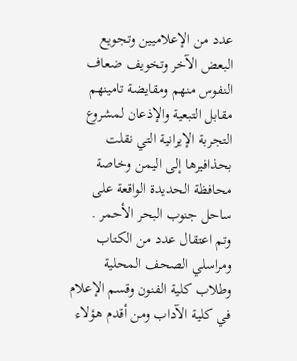عدد من الإعلاميين وتجويع البعض الآخر وتخويف ضعاف النفوس منهم ومقايضة تامينهم مقابل التبعية والإذعان لمشروع التجربة الإيرانية التي نقلت بحذافيرها إلى اليمن وخاصة محافظة الحديدة الواقعة على ساحل جنوب البحر الأحمر .
وتم اعتقال عدد من الكتاب ومراسلي الصحف المحلية وطلاب كلية الفنون وقسم الإعلام في كلية الآداب ومن أقدم هؤلاء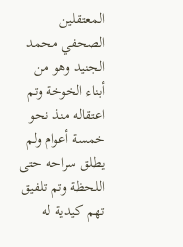المعتقلين الصحفي محمد الجنيد وهو من أبناء الخوخة وتم اعتقاله منذ نحو خمسة أعوام ولم يطلق سراحه حتى اللحظة وتم تلفيق تهم كيدية له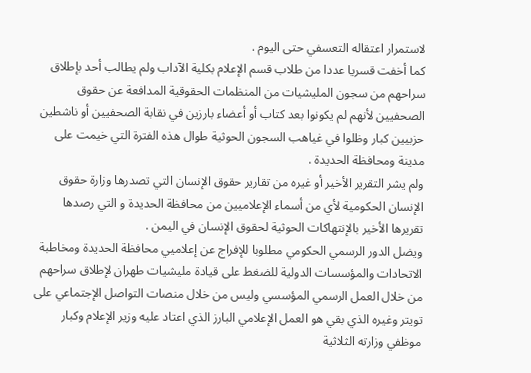لاستمرار اعتقاله التعسفي حتى اليوم .
كما أخفت قسريا عددا من طلاب قسم الإعلام بكلية الآداب ولم يطالب أحد بإطلاق سراحهم من سجون المليشيات من المنظمات الحقوقية المدافعة عن حقوق الصحفيين لأنهم لم يكونوا بعد كتاب أو أعضاء بارزين في نقابة الصحفيين أو ناشطين حزبيين كبار وظلوا في غياهب السجون الحوثية طوال هذه الفترة التي خيمت على مدينة ومحافظة الحديدة .
ولم يشر التقرير الأخير أو غيره من تقارير حقوق الإنسان التي تصدرها وزارة حقوق الإنسان الحكومية لأي من أسماء الإعلاميين من محافظة الحديدة و التي رصدها تقريرها الأخير بالإنتهاكات الحوثية لحقوق الإنسان في اليمن .
ويضل الدور الرسمي الحكومي مطلوبا للإفراج عن إعلاميي محافظة الحديدة ومخاطبة الاتحادات والمؤسسات الدولية للضغط على قيادة مليشيات طهران لإطلاق سراحهم من خلال العمل الرسمي المؤسسي وليس من خلال منصات التواصل الإجتماعي على تويتر وغيره الذي بقي هو العمل الإعلامي البارز الذي اعتاد عليه وزير الإعلام وكبار موظفي وزارته الثلاثية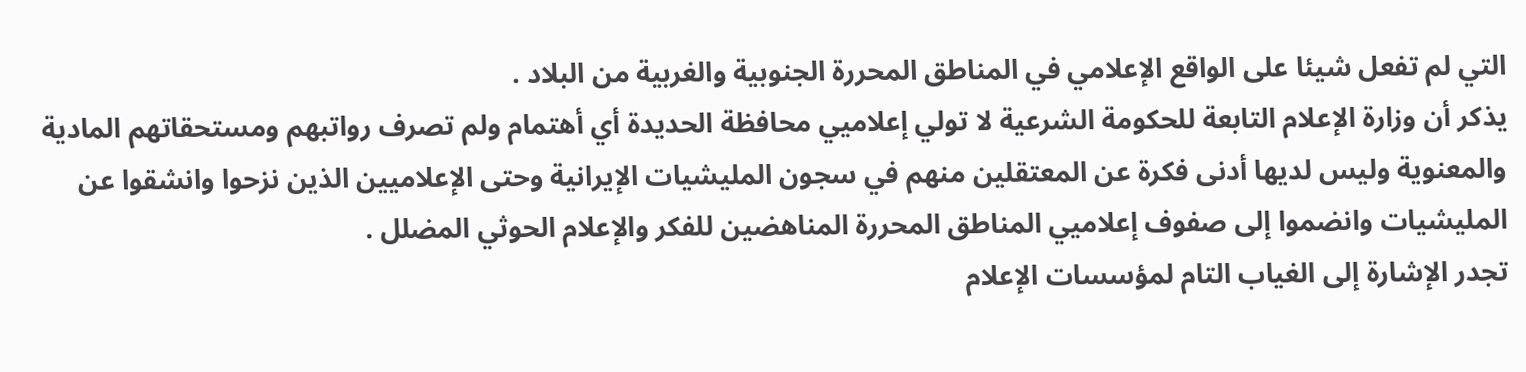التي لم تفعل شيئا على الواقع الإعلامي في المناطق المحررة الجنوبية والغربية من البلاد .
يذكر أن وزارة الإعلام التابعة للحكومة الشرعية لا تولي إعلاميي محافظة الحديدة أي أهتمام ولم تصرف رواتبهم ومستحقاتهم المادية والمعنوية وليس لديها أدنى فكرة عن المعتقلين منهم في سجون المليشيات الإيرانية وحتى الإعلاميين الذين نزحوا وانشقوا عن المليشيات وانضموا إلى صفوف إعلاميي المناطق المحررة المناهضين للفكر والإعلام الحوثي المضلل .
تجدر الإشارة إلى الغياب التام لمؤسسات الإعلام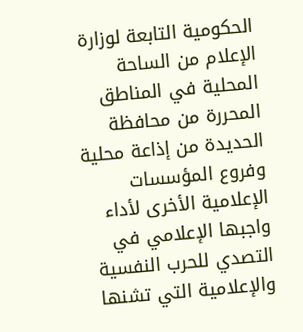الحكومية التابعة لوزارة الإعلام من الساحة المحلية في المناطق المحررة من محافظة الحديدة من إذاعة محلية وفروع المؤسسات الإعلامية الأخرى لأداء واجبها الإعلامي في التصدي للحرب النفسية والإعلامية التي تشنها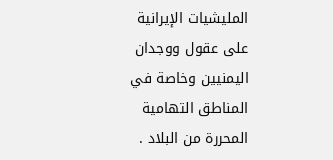المليشيات الإيرانية على عقول ووجدان اليمنيين وخاصة في المناطق التهامية المحررة من البلاد .